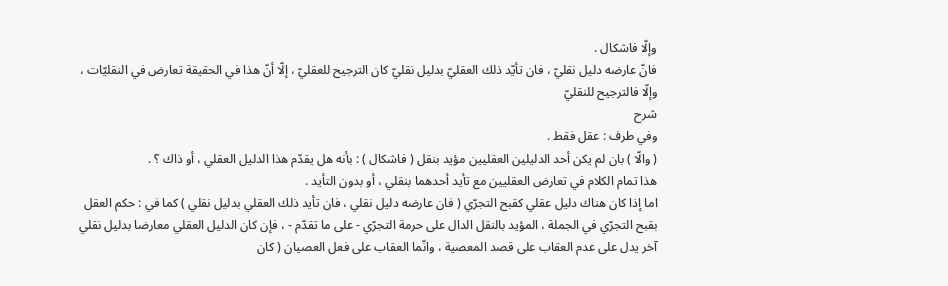وإلّا فاشكال .
فانّ عارضه دليل نقليّ ، فان تأيّد ذلك العقليّ بدليل نقليّ كان الترجيح للعقليّ ، إلّا أنّ هذا في الحقيقة تعارض في النقليّات ، وإلّا فالترجيح للنقليّ
شرح
وفي طرف : عقل فقط .
( والّا ) بان لم يكن أحد الدليلين العقليين مؤيد بنقل ( فاشكال ) : بأنه هل يقدّم هذا الدليل العقلي ، أو ذاك ؟ .
هذا تمام الكلام في تعارض العقليين مع تأيد أحدهما بنقلي ، أو بدون التأيد .
اما إذا كان هناك دليل عقلي كقبح التجرّي ( فان عارضه دليل نقلي ، فان تأيد ذلك العقلي بدليل نقلي ) كما في : حكم العقل بقبح التجرّي في الجملة ، المؤيد بالنقل الدال على حرمة التجرّي - على ما تقدّم - ، فإن كان الدليل العقلي معارضا بدليل نقلي آخر يدل على عدم العقاب على قصد المعصية ، وانّما العقاب على فعل العصيان ( كان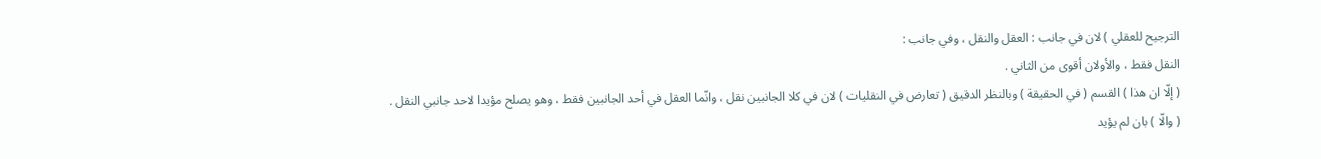الترجيح للعقلي ) لان في جانب : العقل والنقل ، وفي جانب :
النقل فقط ، والأولان أقوى من الثاني .
( إلّا ان هذا ) القسم ( في الحقيقة ) وبالنظر الدقيق ( تعارض في النقليات ) لان في كلا الجانبين نقل ، وانّما العقل في أحد الجانبين فقط ، وهو يصلح مؤيدا لاحد جانبي النقل .
( والّا ) بان لم يؤيد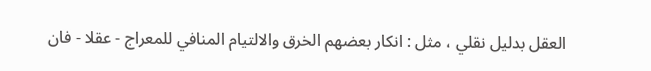العقل بدليل نقلي ، مثل : انكار بعضهم الخرق والالتيام المنافي للمعراج - عقلا - فان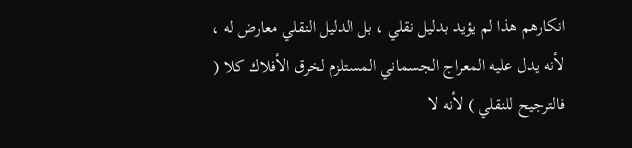انكارهم هذا لم يؤيد بدليل نقلي ، بل الدليل النقلي معارض له ، لأنه يدل عليه المعراج الجسماني المستلزم لخرق الأفلاك كلا ( فالترجيح للنقلي ) لأنه لا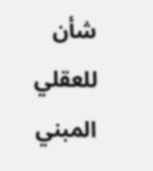شأن للعقلي المبني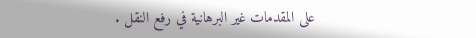على المقدمات غير البرهانية في رفع النقل .